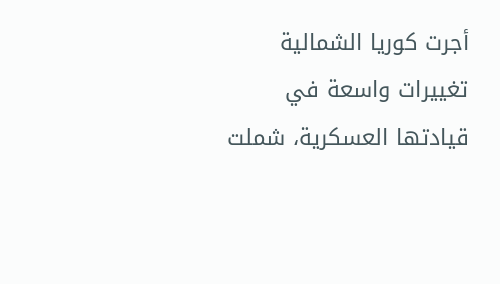أجرت كوريا الشمالية تغييرات واسعة في قيادتها العسكرية، شملت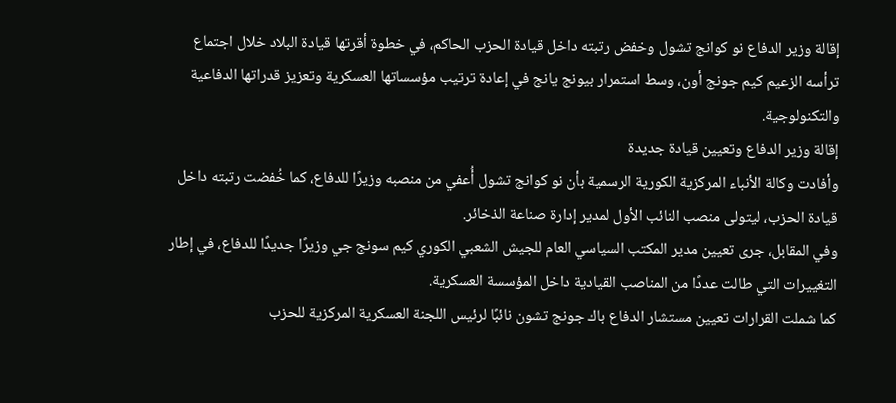إقالة وزير الدفاع نو كوانج تشول وخفض رتبته داخل قيادة الحزب الحاكم، في خطوة أقرتها قيادة البلاد خلال اجتماع ترأسه الزعيم كيم جونج أون، وسط استمرار بيونج يانج في إعادة ترتيب مؤسساتها العسكرية وتعزيز قدراتها الدفاعية والتكنولوجية.
إقالة وزير الدفاع وتعيين قيادة جديدة
وأفادت وكالة الأنباء المركزية الكورية الرسمية بأن نو كوانج تشول أُعفي من منصبه وزيرًا للدفاع، كما خُفضت رتبته داخل قيادة الحزب، ليتولى منصب النائب الأول لمدير إدارة صناعة الذخائر.
وفي المقابل، جرى تعيين مدير المكتب السياسي العام للجيش الشعبي الكوري كيم سونج جي وزيرًا جديدًا للدفاع، في إطار التغييرات التي طالت عددًا من المناصب القيادية داخل المؤسسة العسكرية.
كما شملت القرارات تعيين مستشار الدفاع باك جونج تشون نائبًا لرئيس اللجنة العسكرية المركزية للحزب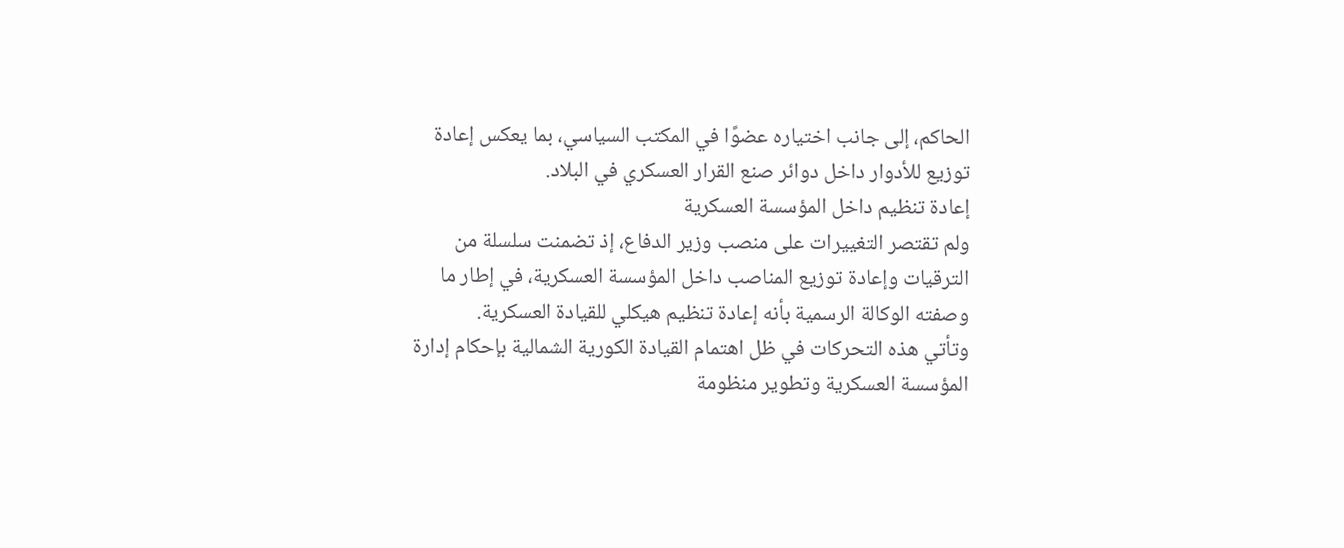الحاكم، إلى جانب اختياره عضوًا في المكتب السياسي، بما يعكس إعادة توزيع للأدوار داخل دوائر صنع القرار العسكري في البلاد.
إعادة تنظيم داخل المؤسسة العسكرية
ولم تقتصر التغييرات على منصب وزير الدفاع، إذ تضمنت سلسلة من الترقيات وإعادة توزيع المناصب داخل المؤسسة العسكرية، في إطار ما وصفته الوكالة الرسمية بأنه إعادة تنظيم هيكلي للقيادة العسكرية.
وتأتي هذه التحركات في ظل اهتمام القيادة الكورية الشمالية بإحكام إدارة المؤسسة العسكرية وتطوير منظومة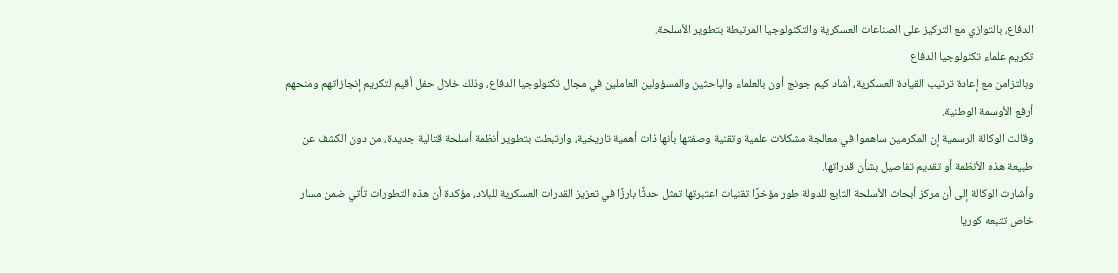الدفاع، بالتوازي مع التركيز على الصناعات العسكرية والتكنولوجيا المرتبطة بتطوير الأسلحة.
تكريم علماء تكنولوجيا الدفاع
وبالتزامن مع إعادة ترتيب القيادة العسكرية، أشاد كيم جونج أون بالعلماء والباحثين والمسؤولين العاملين في مجال تكنولوجيا الدفاع، وذلك خلال حفل أقيم لتكريم إنجازاتهم ومنحهم أرفع الأوسمة الوطنية.
وقالت الوكالة الرسمية إن المكرمين ساهموا في معالجة مشكلات علمية وتقنية وصفتها بأنها ذات أهمية تاريخية، وارتبطت بتطوير أنظمة أسلحة قتالية جديدة، من دون الكشف عن طبيعة هذه الأنظمة أو تقديم تفاصيل بشأن قدراتها.
وأشارت الوكالة إلى أن مركز أبحاث الأسلحة التابع للدولة طور مؤخرًا تقنيات اعتبرتها تمثل حدثًا بارزًا في تعزيز القدرات العسكرية للبلاد، مؤكدة أن هذه التطورات تأتي ضمن مسار خاص تتبعه كوريا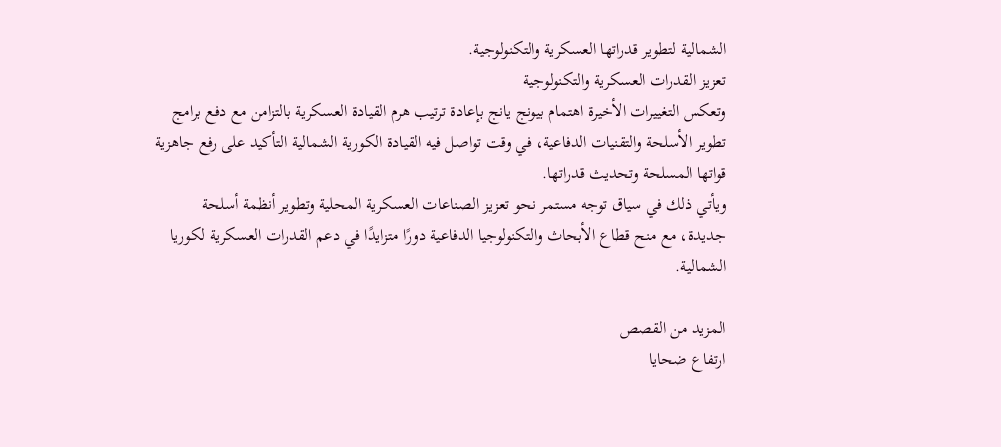الشمالية لتطوير قدراتها العسكرية والتكنولوجية.
تعزيز القدرات العسكرية والتكنولوجية
وتعكس التغييرات الأخيرة اهتمام بيونج يانج بإعادة ترتيب هرم القيادة العسكرية بالتزامن مع دفع برامج تطوير الأسلحة والتقنيات الدفاعية، في وقت تواصل فيه القيادة الكورية الشمالية التأكيد على رفع جاهزية قواتها المسلحة وتحديث قدراتها.
ويأتي ذلك في سياق توجه مستمر نحو تعزيز الصناعات العسكرية المحلية وتطوير أنظمة أسلحة جديدة، مع منح قطاع الأبحاث والتكنولوجيا الدفاعية دورًا متزايدًا في دعم القدرات العسكرية لكوريا الشمالية.

المزيد من القصص
ارتفاع ضحايا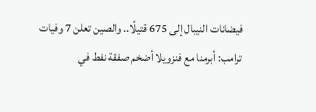فيضانات النيبال إلى 675 قتيلًا.. والصين تعلن 7 وفيات
ترامب: أبرمنا مع فنزويلا أضخم صفقة نفط في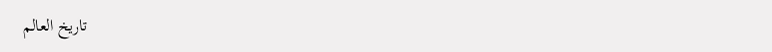تاريخ العالم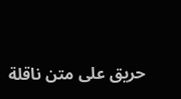حريق على متن ناقلة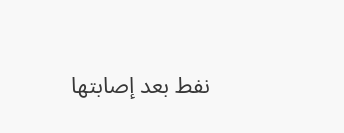نفط بعد إصابتها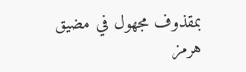بمقذوف مجهول في مضيق هرمز